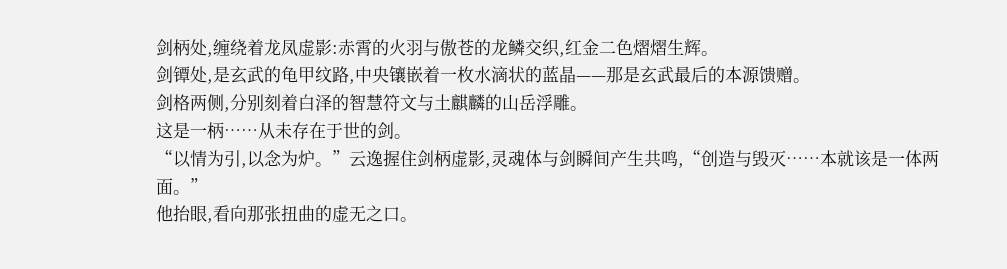剑柄处,缠绕着龙凤虚影:赤霄的火羽与傲苍的龙鳞交织,红金二色熠熠生辉。
剑镡处,是玄武的龟甲纹路,中央镶嵌着一枚水滴状的蓝晶——那是玄武最后的本源馈赠。
剑格两侧,分别刻着白泽的智慧符文与土麒麟的山岳浮雕。
这是一柄……从未存在于世的剑。
“以情为引,以念为炉。”云逸握住剑柄虚影,灵魂体与剑瞬间产生共鸣,“创造与毁灭……本就该是一体两面。”
他抬眼,看向那张扭曲的虚无之口。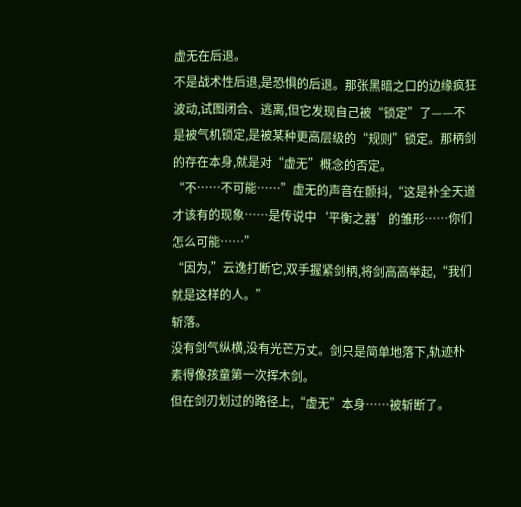虚无在后退。
不是战术性后退,是恐惧的后退。那张黑暗之口的边缘疯狂波动,试图闭合、逃离,但它发现自己被“锁定”了——不是被气机锁定,是被某种更高层级的“规则”锁定。那柄剑的存在本身,就是对“虚无”概念的否定。
“不……不可能……”虚无的声音在颤抖,“这是补全天道才该有的现象……是传说中‘平衡之器’的雏形……你们怎么可能……”
“因为,”云逸打断它,双手握紧剑柄,将剑高高举起,“我们就是这样的人。”
斩落。
没有剑气纵横,没有光芒万丈。剑只是简单地落下,轨迹朴素得像孩童第一次挥木剑。
但在剑刃划过的路径上,“虚无”本身……被斩断了。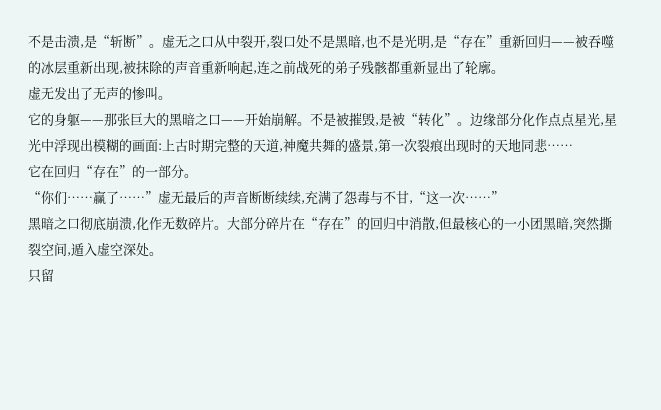不是击溃,是“斩断”。虚无之口从中裂开,裂口处不是黑暗,也不是光明,是“存在”重新回归——被吞噬的冰层重新出现,被抹除的声音重新响起,连之前战死的弟子残骸都重新显出了轮廓。
虚无发出了无声的惨叫。
它的身躯——那张巨大的黑暗之口——开始崩解。不是被摧毁,是被“转化”。边缘部分化作点点星光,星光中浮现出模糊的画面:上古时期完整的天道,神魔共舞的盛景,第一次裂痕出现时的天地同悲……
它在回归“存在”的一部分。
“你们……赢了……”虚无最后的声音断断续续,充满了怨毒与不甘,“这一次……”
黑暗之口彻底崩溃,化作无数碎片。大部分碎片在“存在”的回归中消散,但最核心的一小团黑暗,突然撕裂空间,遁入虚空深处。
只留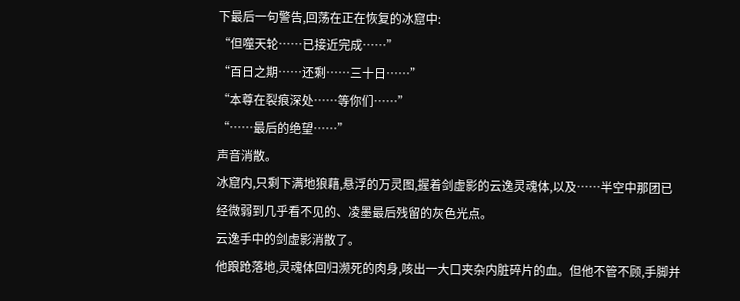下最后一句警告,回荡在正在恢复的冰窟中:
“但噬天轮……已接近完成……”
“百日之期……还剩……三十日……”
“本尊在裂痕深处……等你们……”
“……最后的绝望……”
声音消散。
冰窟内,只剩下满地狼藉,悬浮的万灵图,握着剑虚影的云逸灵魂体,以及……半空中那团已经微弱到几乎看不见的、凌墨最后残留的灰色光点。
云逸手中的剑虚影消散了。
他踉跄落地,灵魂体回归濒死的肉身,咳出一大口夹杂内脏碎片的血。但他不管不顾,手脚并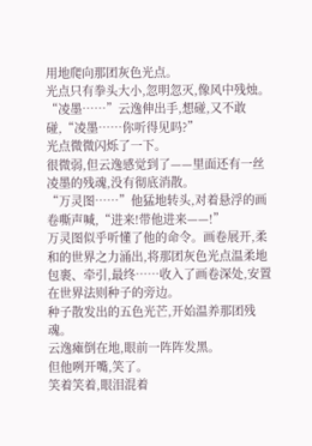用地爬向那团灰色光点。
光点只有拳头大小,忽明忽灭,像风中残烛。
“凌墨……”云逸伸出手,想碰,又不敢碰,“凌墨……你听得见吗?”
光点微微闪烁了一下。
很微弱,但云逸感觉到了——里面还有一丝凌墨的残魂,没有彻底消散。
“万灵图……”他猛地转头,对着悬浮的画卷嘶声喊,“进来!带他进来——!”
万灵图似乎听懂了他的命令。画卷展开,柔和的世界之力涌出,将那团灰色光点温柔地包裹、牵引,最终……收入了画卷深处,安置在世界法则种子的旁边。
种子散发出的五色光芒,开始温养那团残魂。
云逸瘫倒在地,眼前一阵阵发黑。
但他咧开嘴,笑了。
笑着笑着,眼泪混着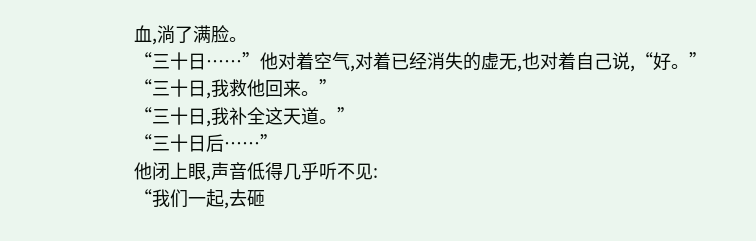血,淌了满脸。
“三十日……”他对着空气,对着已经消失的虚无,也对着自己说,“好。”
“三十日,我救他回来。”
“三十日,我补全这天道。”
“三十日后……”
他闭上眼,声音低得几乎听不见:
“我们一起,去砸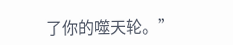了你的噬天轮。”